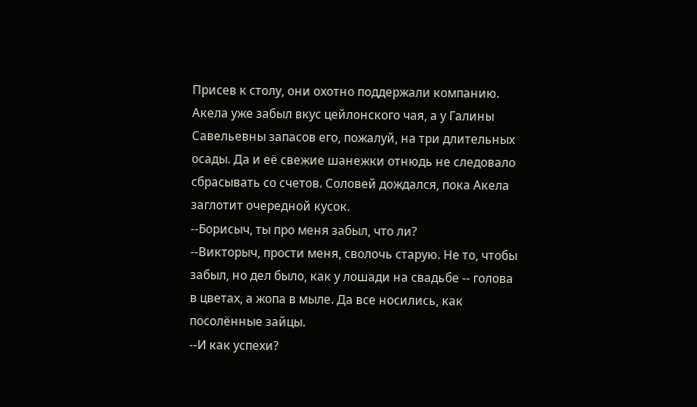Присев к столу, они охотно поддержали компанию. Акела уже забыл вкус цейлонского чая, а у Галины Савельевны запасов его, пожалуй, на три длительных осады. Да и её свежие шанежки отнюдь не следовало сбрасывать со счетов. Соловей дождался, пока Акела заглотит очередной кусок.
--Борисыч, ты про меня забыл, что ли?
--Викторыч, прости меня, сволочь старую. Не то, чтобы забыл, но дел было, как у лошади на свадьбе -- голова в цветах, а жопа в мыле. Да все носились, как посолённые зайцы.
--И как успехи?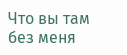Что вы там без меня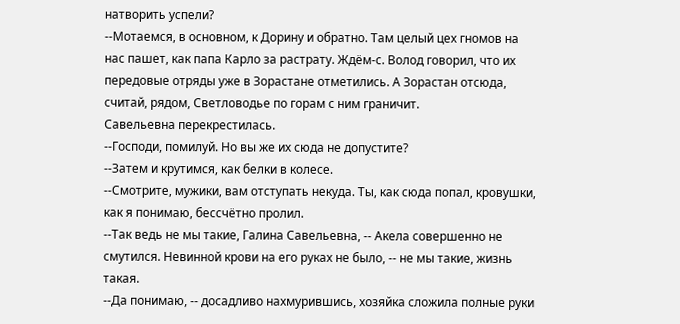натворить успели?
--Мотаемся, в основном, к Дорину и обратно. Там целый цех гномов на нас пашет, как папа Карло за растрату. Ждём-с. Волод говорил, что их передовые отряды уже в Зорастане отметились. А Зорастан отсюда, считай, рядом, Светловодье по горам с ним граничит.
Савельевна перекрестилась.
--Господи, помилуй. Но вы же их сюда не допустите?
--Затем и крутимся, как белки в колесе.
--Смотрите, мужики, вам отступать некуда. Ты, как сюда попал, кровушки, как я понимаю, бессчётно пролил.
--Так ведь не мы такие, Галина Савельевна, -- Акела совершенно не смутился. Невинной крови на его руках не было, -- не мы такие, жизнь такая.
--Да понимаю, -- досадливо нахмурившись, хозяйка сложила полные руки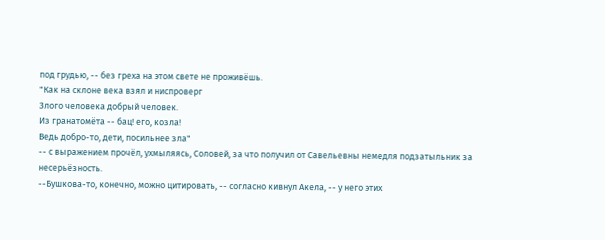под грудью, -- без греха на этом свете не проживёшь.
"Как на склоне века взял и ниспроверг
Злого человека добрый человек.
Из гранатомёта -- бац! его, козла!
Ведь добро-то, дети, посильнее зла"
-- с выражением прочёл, ухмыляясь, Соловей, за что получил от Савельевны немедля подзатыльник за несерьёзность.
--Бушкова-то, конечно, можно цитировать, -- согласно кивнул Акела, -- у него этих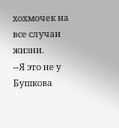хохмочек на все случаи жизни.
--Я это не у Бушкова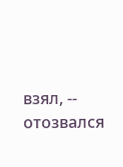взял, -- отозвался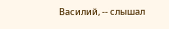Василий, -- слышал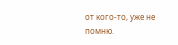от кого-то, уже не помню.